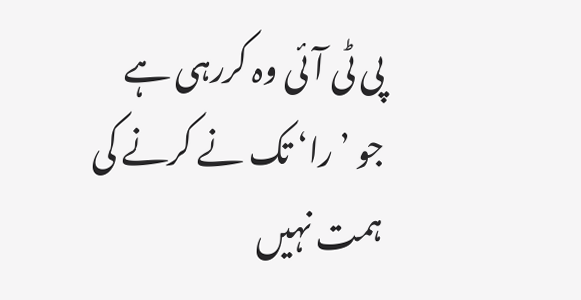پی ٹی آئی وہ کررہی ہے جو ’را‘ تک نے کرنے کی ہمت نہیں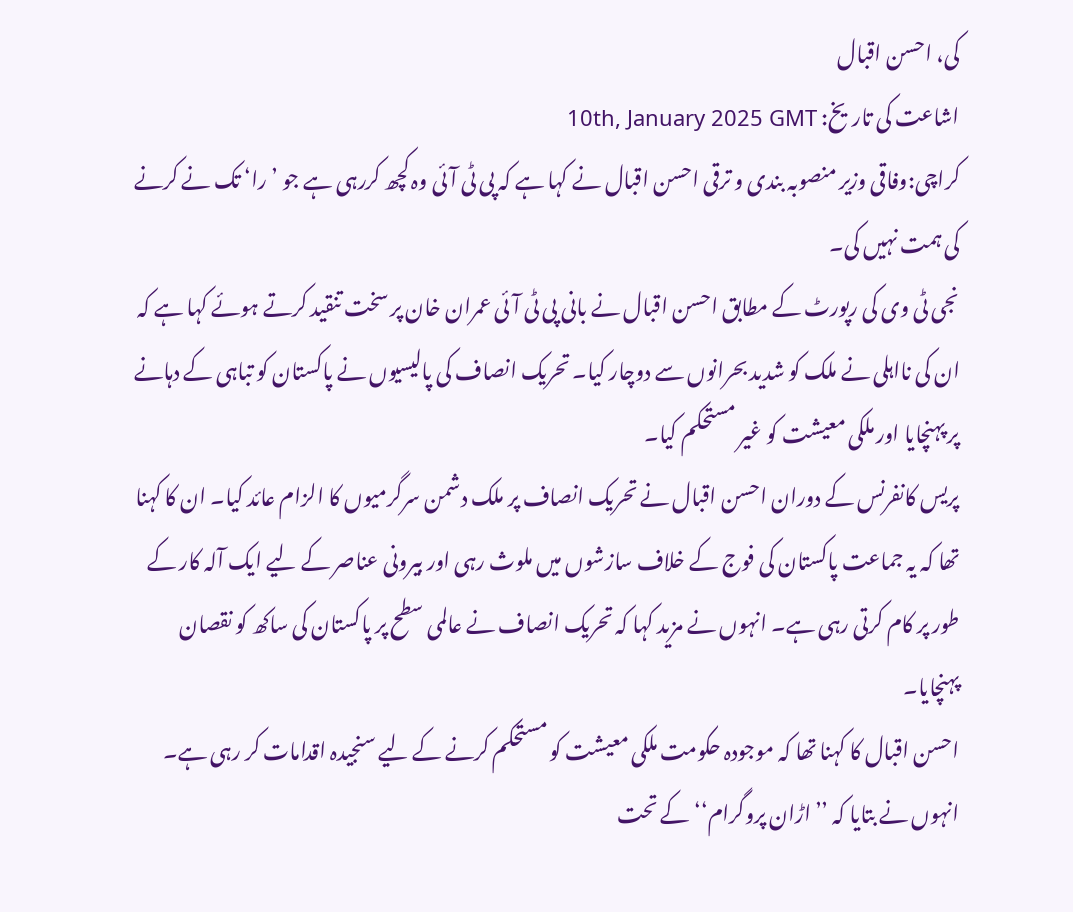کی، احسن اقبال
اشاعت کی تاریخ: 10th, January 2025 GMT
کراچی:وفاقی وزیر منصوبہ بندی و ترقی احسن اقبال نے کہا ہے کہ پی ٹی آئی وہ کچھ کررہی ہے جو ’را‘ تک نے کرنے کی ہمت نہیں کی۔
نجی ٹی وی کی رپورٹ کے مطابق احسن اقبال نے بانی پی ٹی آئی عمران خان پر سخت تنقید کرتے ہوئے کہا ہے کہ ان کی نااہلی نے ملک کو شدید بحرانوں سے دوچار کیا۔ تحریک انصاف کی پالیسیوں نے پاکستان کو تباہی کے دہانے پر پہنچایا اور ملکی معیشت کو غیر مستحکم کیا۔
پریس کانفرنس کے دوران احسن اقبال نے تحریک انصاف پر ملک دشمن سرگرمیوں کا الزام عائد کیا۔ ان کا کہنا تھا کہ یہ جماعت پاکستان کی فوج کے خلاف سازشوں میں ملوث رہی اور بیرونی عناصر کے لیے ایک آلہ کار کے طور پر کام کرتی رہی ہے۔ انہوں نے مزید کہا کہ تحریک انصاف نے عالمی سطح پر پاکستان کی ساکھ کو نقصان پہنچایا۔
احسن اقبال کا کہنا تھا کہ موجودہ حکومت ملکی معیشت کو مستحکم کرنے کے لیے سنجیدہ اقدامات کر رہی ہے۔ انہوں نے بتایا کہ ’’اڑان پروگرام‘‘کے تحت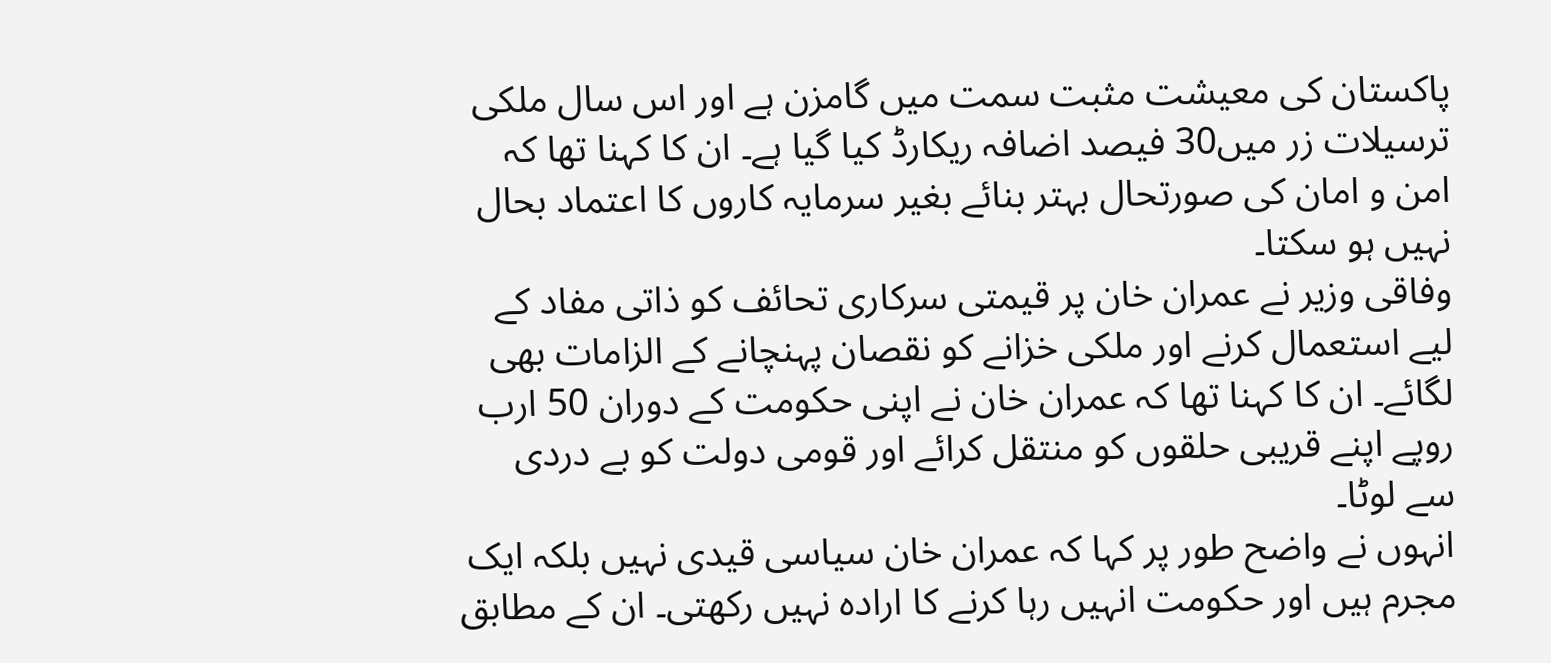پاکستان کی معیشت مثبت سمت میں گامزن ہے اور اس سال ملکی ترسیلات زر میں30 فیصد اضافہ ریکارڈ کیا گیا ہے۔ ان کا کہنا تھا کہ امن و امان کی صورتحال بہتر بنائے بغیر سرمایہ کاروں کا اعتماد بحال نہیں ہو سکتا۔
وفاقی وزیر نے عمران خان پر قیمتی سرکاری تحائف کو ذاتی مفاد کے لیے استعمال کرنے اور ملکی خزانے کو نقصان پہنچانے کے الزامات بھی لگائے۔ ان کا کہنا تھا کہ عمران خان نے اپنی حکومت کے دوران 50 ارب روپے اپنے قریبی حلقوں کو منتقل کرائے اور قومی دولت کو بے دردی سے لوٹا۔
انہوں نے واضح طور پر کہا کہ عمران خان سیاسی قیدی نہیں بلکہ ایک مجرم ہیں اور حکومت انہیں رہا کرنے کا ارادہ نہیں رکھتی۔ ان کے مطابق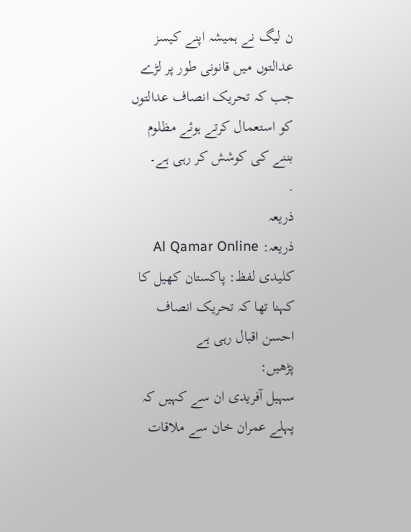ن لیگ نے ہمیشہ اپنے کیسز عدالتوں میں قانونی طور پر لڑے جب کہ تحریک انصاف عدالتوں کو استعمال کرتے ہوئے مظلوم بننے کی کوشش کر رہی ہے۔
.
ذریعہ
ذریعہ: Al Qamar Online
کلیدی لفظ: پاکستان کھیل کا کہنا تھا کہ تحریک انصاف احسن اقبال رہی ہے
پڑھیں:
سہیل آفریدی ان سے کہیں کہ پہلے عمران خان سے ملاقات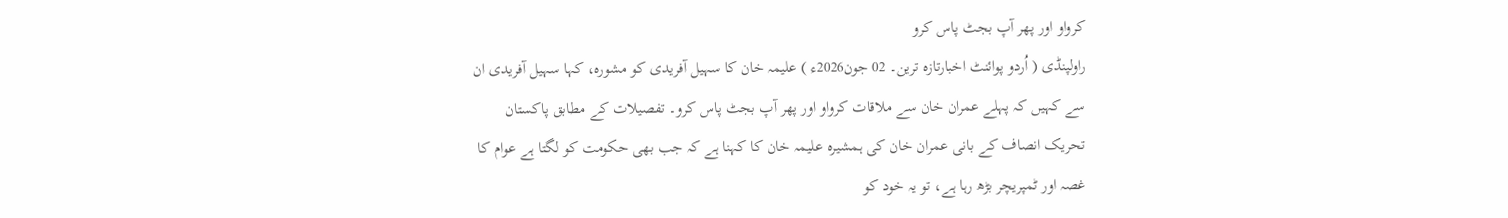کرواو اور پھر آپ بجٹ پاس کرو
راولپنڈی ( اُردو پوائنٹ اخبارتازہ ترین۔ 02 جون2026ء ) علیمہ خان کا سہیل آفریدی کو مشورہ، کہا سہیل آفریدی ان سے کہیں کہ پہلے عمران خان سے ملاقات کرواو اور پھر آپ بجٹ پاس کرو۔ تفصیلات کے مطابق پاکستان تحریک انصاف کے بانی عمران خان کی ہمشیرہ علیمہ خان کا کہنا ہے کہ جب بھی حکومت کو لگتا ہے عوام کا غصہ اور ٹمپریچر بڑھ رہا ہے، تو یہ خود کو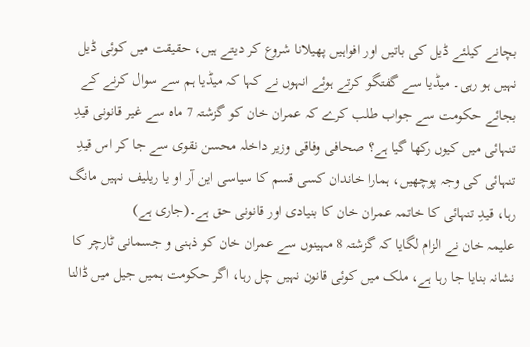بچانے کیلئے ڈیل کی باتیں اور افواہیں پھیلانا شروع کر دیتے ہیں، حقیقت میں کوئی ڈیل نہیں ہو رہی۔ میڈیا سے گفتگو کرتے ہوئے انہوں نے کہا کہ میڈیا ہم سے سوال کرنے کے بجائے حکومت سے جواب طلب کرے کہ عمران خان کو گزشتہ 7 ماہ سے غیر قانونی قیدِ تنہائی میں کیوں رکھا گیا ہے؟ صحافی وفاقی وزیر داخلہ محسن نقوی سے جا کر اس قیدِ تنہائی کی وجہ پوچھیں، ہمارا خاندان کسی قسم کا سیاسی این آر او یا ریلیف نہیں مانگ رہا، قیدِ تنہائی کا خاتمہ عمران خان کا بنیادی اور قانونی حق ہے۔(جاری ہے)
علیمہ خان نے الزام لگایا کہ گزشتہ 8 مہینوں سے عمران خان کو ذہنی و جسمانی ٹارچر کا نشانہ بنایا جا رہا ہے، ملک میں کوئی قانون نہیں چل رہا، اگر حکومت ہمیں جیل میں ڈالنا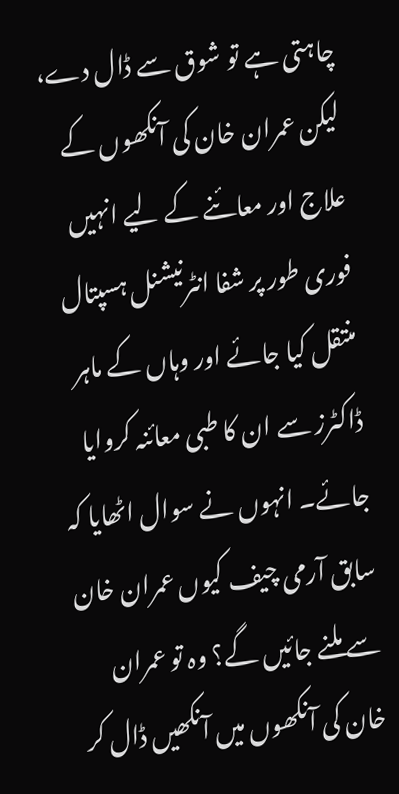چاہتی ہے تو شوق سے ڈال دے، لیکن عمران خان کی آنکھوں کے علاج اور معائنے کے لیے انہیں فوری طور پر شفا انٹرنیشنل ہسپتال منتقل کیا جائے اور وہاں کے ماہر ڈاکٹرز سے ان کا طبی معائنہ کروایا جائے۔ انہوں نے سوال اٹھایا کہ سابق آرمی چیف کیوں عمران خان سے ملنے جائیں گے؟ وہ تو عمران خان کی آنکھوں میں آنکھیں ڈال کر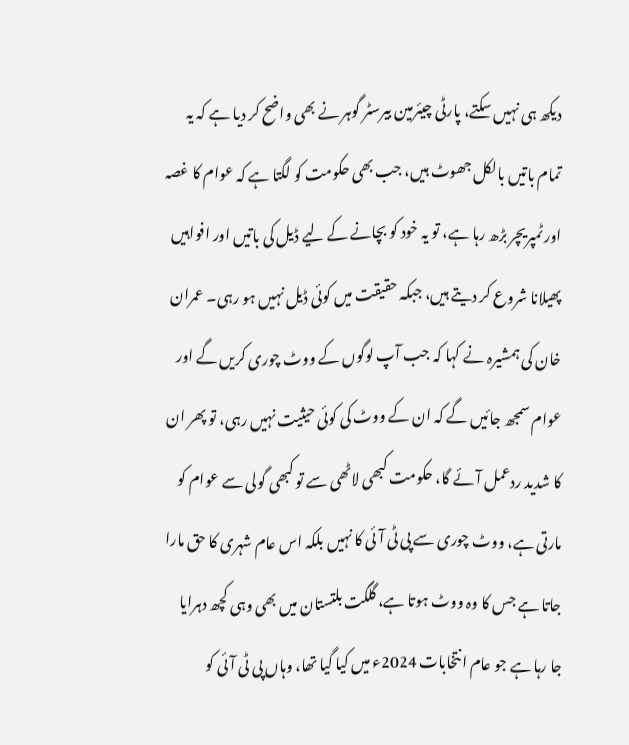دیکھ ہی نہیں سکتے، پارٹی چیئرمین بیرسٹر گوہر نے بھی واضح کر دیا ہے کہ یہ تمام باتیں بالکل جھوٹ ہیں، جب بھی حکومت کو لگتا ہے کہ عوام کا غصہ اور ٹمپریچر بڑھ رہا ہے، تو یہ خود کو بچانے کے لیے ڈیل کی باتیں اور افواہیں پھیلانا شروع کر دیتے ہیں، جبکہ حقیقت میں کوئی ڈیل نہیں ہو رہی۔ عمران خان کی ہمشیرہ نے کہا کہ جب آپ لوگوں کے ووٹ چوری کریں گے اور عوام سمجھ جائیں گے کہ ان کے ووٹ کی کوئی حیثیت نہیں رہی، تو پھر ان کا شدید ردعمل آئے گا، حکومت کبھی لاٹھی سے تو کبھی گولی سے عوام کو مارتی ہے، ووٹ چوری سے پی ٹی آئی کا نہیں بلکہ اس عام شہری کا حق مارا جاتا ہے جس کا وہ ووٹ ہوتا ہے، گلگت بلتستان میں بھی وہی کچھ دہرایا جا رہا ہے جو عام انتخابات 2024ء میں کیا گیا تھا، وہاں پی ٹی آئی کو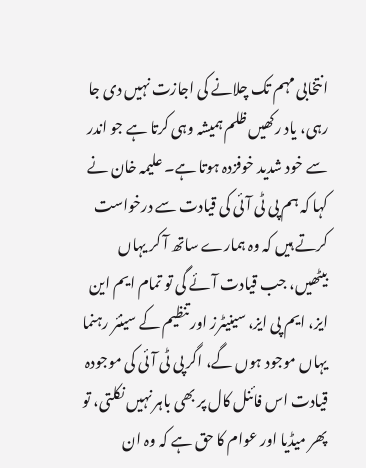انتخابی مہم تک چلانے کی اجازت نہیں دی جا رہی، یاد رکھیں ظلم ہمیشہ وہی کرتا ہے جو اندر سے خود شدید خوفزدہ ہوتا ہے۔ علیمہ خان نے کہا کہ ہم پی ٹی آئی کی قیادت سے درخواست کرتے ہیں کہ وہ ہمارے ساتھ آ کر یہاں بیٹھیں، جب قیادت آئے گی تو تمام ایم این ایز، ایم پی ایز، سینیٹرز اور تنظیم کے سینئر رہنما یہاں موجود ہوں گے، اگر پی ٹی آئی کی موجودہ قیادت اس فائنل کال پر بھی باہر نہیں نکلتی، تو پھر میڈیا اور عوام کا حق ہے کہ وہ ان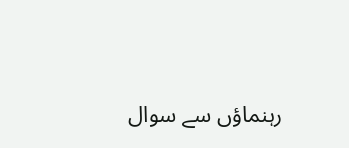رہنماؤں سے سوال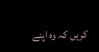کریں کہ وہ اپنے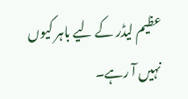عظیم لیڈر کے لیے باہر کیوں نہیں آ رہے۔